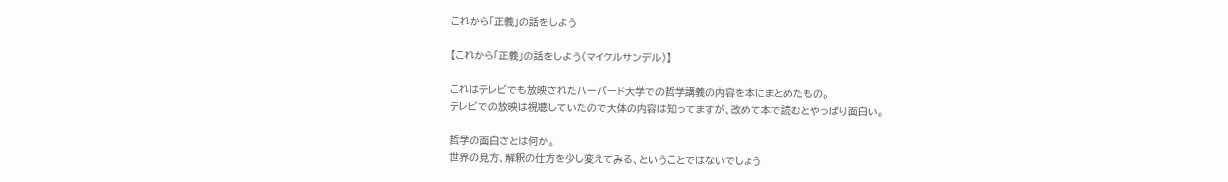これから「正義」の話をしよう

【これから「正義」の話をしよう(マイケルサンデル)】

これはテレビでも放映されたハーバード大学での哲学講義の内容を本にまとめたもの。
テレビでの放映は視聴していたので大体の内容は知ってますが、改めて本で読むとやっぱり面白い。

哲学の面白さとは何か。
世界の見方、解釈の仕方を少し変えてみる、ということではないでしょう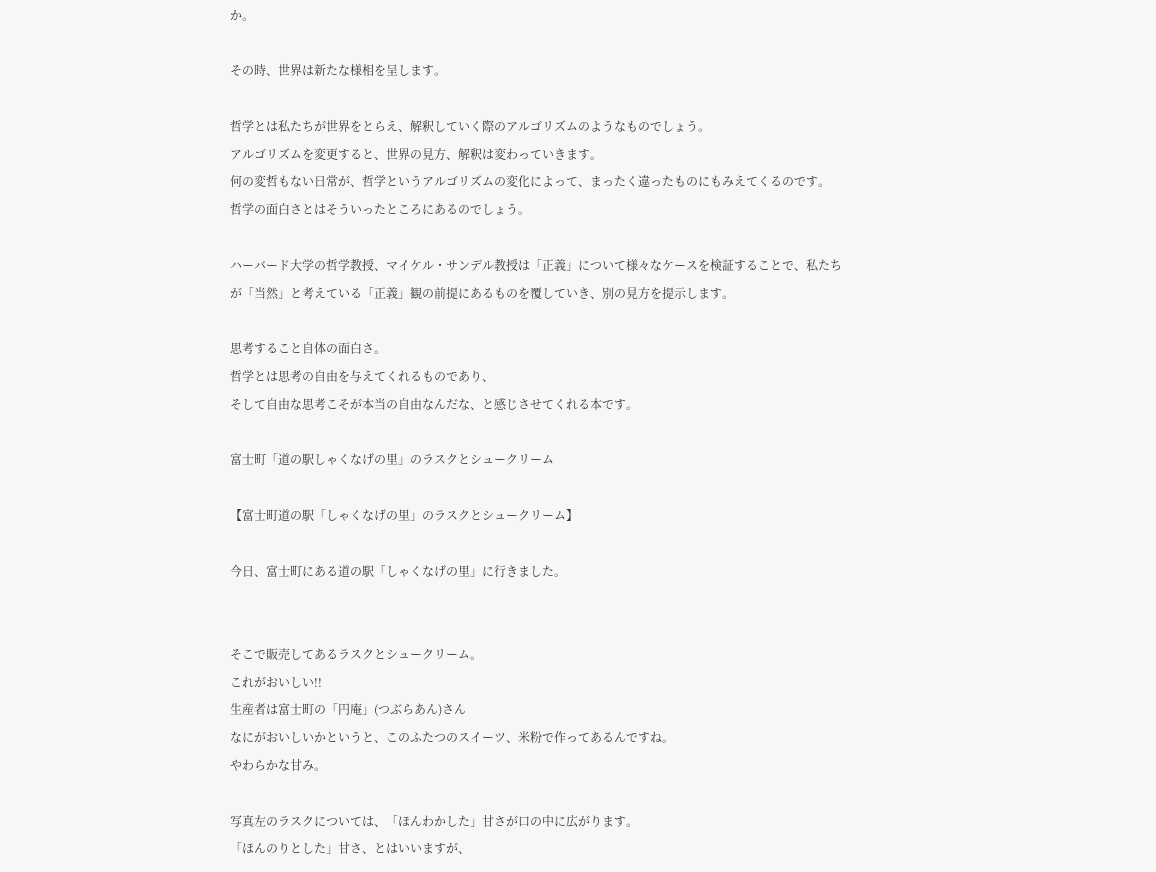か。

その時、世界は新たな様相を呈します。

哲学とは私たちが世界をとらえ、解釈していく際のアルゴリズムのようなものでしょう。
アルゴリズムを変更すると、世界の見方、解釈は変わっていきます。
何の変哲もない日常が、哲学というアルゴリズムの変化によって、まったく違ったものにもみえてくるのです。
哲学の面白さとはそういったところにあるのでしょう。

ハーバード大学の哲学教授、マイケル・サンデル教授は「正義」について様々なケースを検証することで、私たちが「当然」と考えている「正義」観の前提にあるものを覆していき、別の見方を提示します。

思考すること自体の面白さ。
哲学とは思考の自由を与えてくれるものであり、
そして自由な思考こそが本当の自由なんだな、と感じさせてくれる本です。

富士町「道の駅しゃくなげの里」のラスクとシュークリーム

【富士町道の駅「しゃくなげの里」のラスクとシュークリーム】

今日、富士町にある道の駅「しゃくなげの里」に行きました。


そこで販売してあるラスクとシュークリーム。
これがおいしい!!
生産者は富士町の「円庵」(つぶらあん)さん
なにがおいしいかというと、このふたつのスイーツ、米粉で作ってあるんですね。
やわらかな甘み。

写真左のラスクについては、「ほんわかした」甘さが口の中に広がります。
「ほんのりとした」甘さ、とはいいますが、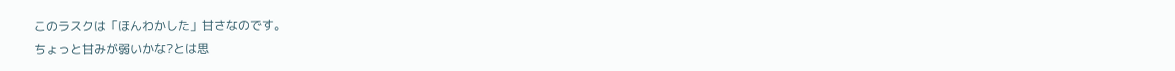このラスクは「ほんわかした」甘さなのです。
ちょっと甘みが弱いかな?とは思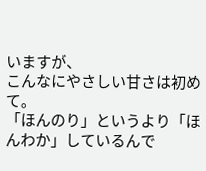いますが、
こんなにやさしい甘さは初めて。
「ほんのり」というより「ほんわか」しているんで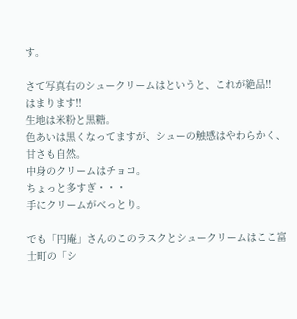す。

さて写真右のシュークリームはというと、これが絶品!!
はまります!!
生地は米粉と黒糖。
色あいは黒くなってますが、シューの触感はやわらかく、甘さも自然。
中身のクリームはチョコ。
ちょっと多すぎ・・・
手にクリームがべっとり。

でも「円庵」さんのこのラスクとシュークリームはここ富士町の「シ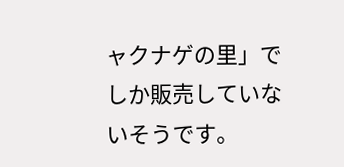ャクナゲの里」でしか販売していないそうです。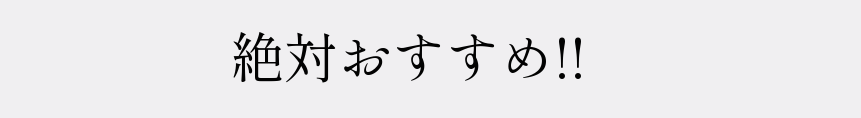絶対おすすめ!!